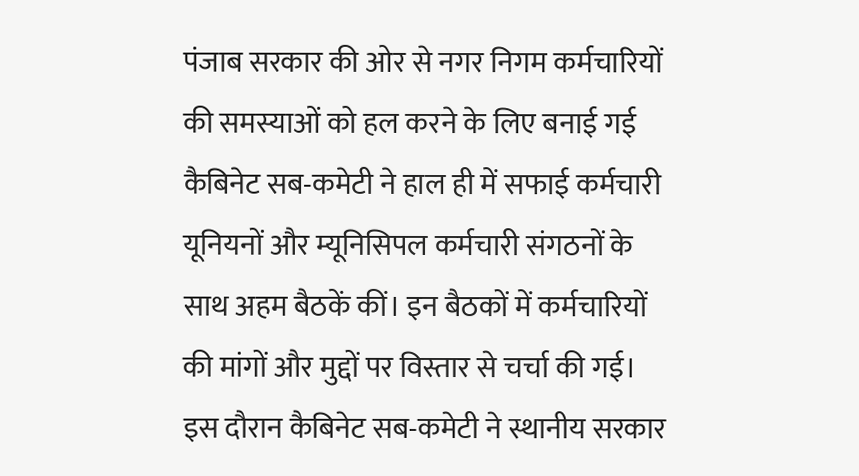पंजाब सरकार की ओर से नगर निगम कर्मचारियों की समस्याओं को हल करने के लिए बनाई गई कैबिनेट सब-कमेटी ने हाल ही में सफाई कर्मचारी यूनियनों और म्यूनिसिपल कर्मचारी संगठनों के साथ अहम बैठकें कीं। इन बैठकों में कर्मचारियों की मांगों और मुद्दों पर विस्तार से चर्चा की गई।
इस दौरान कैबिनेट सब-कमेटी ने स्थानीय सरकार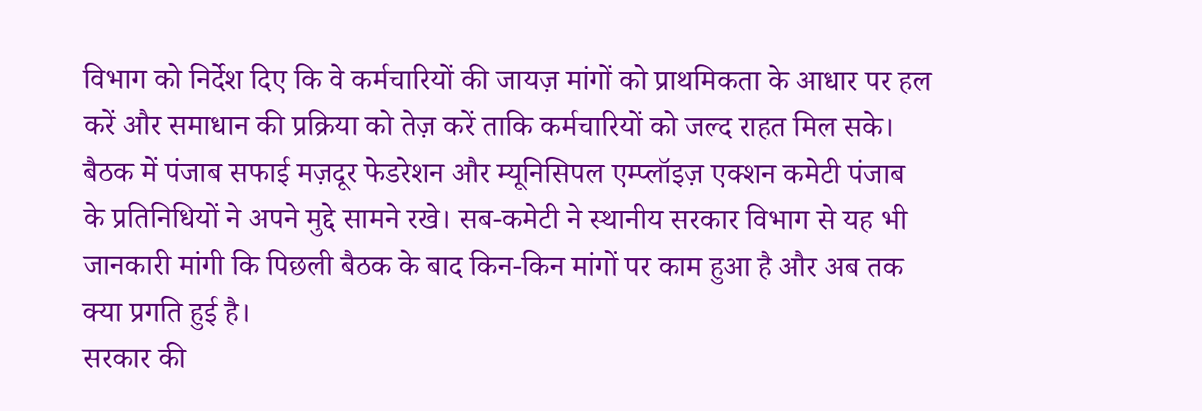विभाग को निर्देश दिए कि वे कर्मचारियों की जायज़ मांगों को प्राथमिकता के आधार पर हल करें और समाधान की प्रक्रिया को तेज़ करें ताकि कर्मचारियों को जल्द राहत मिल सके।
बैठक में पंजाब सफाई मज़दूर फेडरेशन और म्यूनिसिपल एम्प्लॉइज़ एक्शन कमेटी पंजाब के प्रतिनिधियों ने अपने मुद्दे सामने रखे। सब-कमेटी ने स्थानीय सरकार विभाग से यह भी जानकारी मांगी कि पिछली बैठक के बाद किन-किन मांगों पर काम हुआ है और अब तक क्या प्रगति हुई है।
सरकार की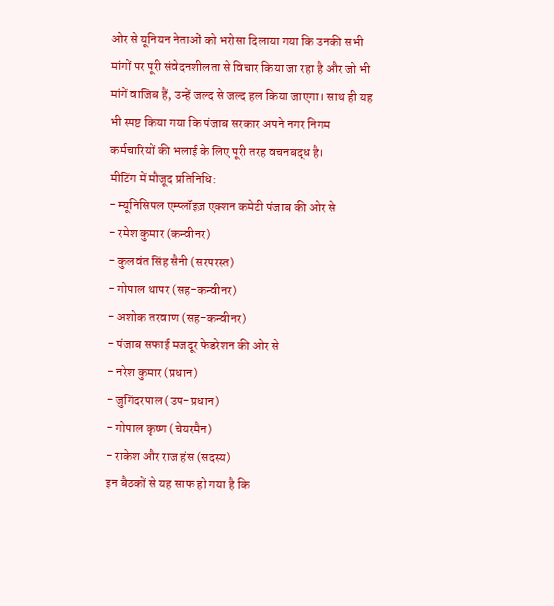ओर से यूनियन नेताओं को भरोसा दिलाया गया कि उनकी सभी मांगों पर पूरी संवेदनशीलता से विचार किया जा रहा है और जो भी मांगें वाजिब हैं, उन्हें जल्द से जल्द हल किया जाएगा। साथ ही यह भी स्पष्ट किया गया कि पंजाब सरकार अपने नगर निगम कर्मचारियों की भलाई के लिए पूरी तरह वचनबद्ध है।
मीटिंग में मौजूद प्रतिनिधि:
- म्यूनिसिपल एम्प्लॉइज़ एक्शन कमेटी पंजाब की ओर से
- रमेश कुमार (कन्वीनर)
- कुलवंत सिंह सैनी (सरपरस्त)
- गोपाल थापर (सह-कन्वीनर)
- अशोक तरवाण (सह-कन्वीनर)
- पंजाब सफाई मजदूर फेडरेशन की ओर से
- नरेश कुमार (प्रधान)
- जुगिंदरपाल (उप-प्रधान)
- गोपाल कृष्ण (चेयरमैन)
- राकेश और राज हंस (सदस्य)
इन बैठकों से यह साफ हो गया है कि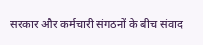सरकार और कर्मचारी संगठनों के बीच संवाद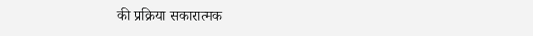की प्रक्रिया सकारात्मक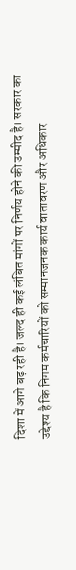दिशा में आगे बढ़ रही है। जल्द ही कई लंबित मांगों पर निर्णय होने की उम्मीद है। सरकार का उद्देश्य है कि निगम कर्मचारियों को सम्मानजनक कार्य वातावरण और अधिकार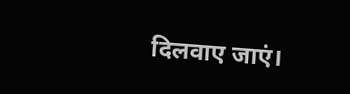दिलवाए जाएं।